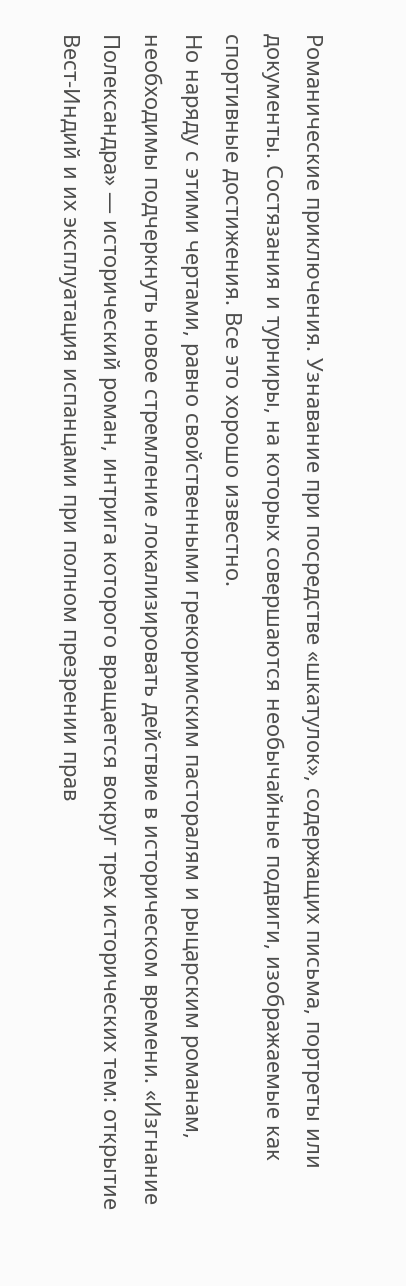Романические приключения. Узнавание при посредстве «шкатулок», содержащих письма, портреты или документы. Состязания и турниры, на которых совершаются необычайные подвиги, изображаемые как спортивные достижения. Все это хорошо известно.
Но наряду с этими чертами, равно свойственными грекоримским пасторалям и рыцарским романам, необходимы подчеркнуть новое стремление локализировать действие в историческом времени. «Изгнание Полександра» — исторический роман, интрига которого вращается вокруг трех исторических тем: открытие Вест-Индий и их эксплуатация испанцами при полном презрении прав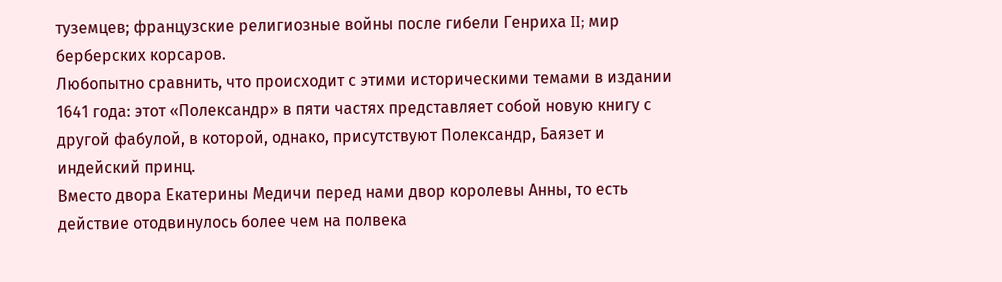туземцев; французские религиозные войны после гибели Генриха II; мир берберских корсаров.
Любопытно сравнить, что происходит с этими историческими темами в издании 1641 года: этот «Полександр» в пяти частях представляет собой новую книгу с другой фабулой, в которой, однако, присутствуют Полександр, Баязет и индейский принц.
Вместо двора Екатерины Медичи перед нами двор королевы Анны, то есть действие отодвинулось более чем на полвека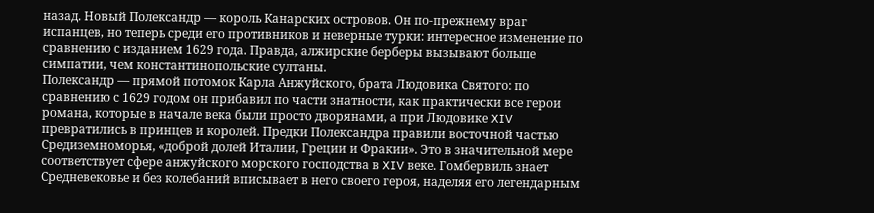назад. Новый Полександр — король Канарских островов. Он по-прежнему враг испанцев, но теперь среди его противников и неверные турки: интересное изменение по сравнению с изданием 1629 года. Правда, алжирские берберы вызывают больше симпатии, чем константинопольские султаны.
Полександр — прямой потомок Карла Анжуйского, брата Людовика Святого: по сравнению с 1629 годом он прибавил по части знатности, как практически все герои романа, которые в начале века были просто дворянами, а при Людовике XIV превратились в принцев и королей. Предки Полександра правили восточной частью Средиземноморья, «доброй долей Италии, Греции и Фракии». Это в значительной мере соответствует сфере анжуйского морского господства в XIV веке. Гомбервиль знает Средневековье и без колебаний вписывает в него своего героя, наделяя его легендарным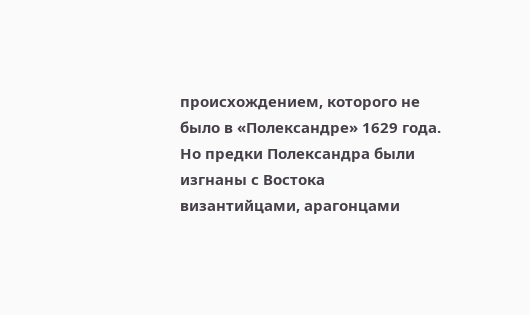происхождением, которого не было в «Полександре» 1629 года.
Но предки Полександра были изгнаны с Востока византийцами, арагонцами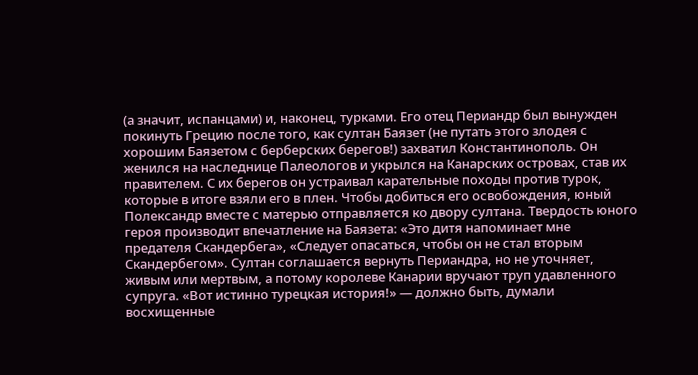(а значит, испанцами) и, наконец, турками. Его отец Периандр был вынужден покинуть Грецию после того, как султан Баязет (не путать этого злодея с хорошим Баязетом с берберских берегов!) захватил Константинополь. Он женился на наследнице Палеологов и укрылся на Канарских островах, став их правителем. С их берегов он устраивал карательные походы против турок, которые в итоге взяли его в плен. Чтобы добиться его освобождения, юный Полександр вместе с матерью отправляется ко двору султана. Твердость юного героя производит впечатление на Баязета: «Это дитя напоминает мне предателя Скандербега», «Следует опасаться, чтобы он не стал вторым Скандербегом». Султан соглашается вернуть Периандра, но не уточняет, живым или мертвым, а потому королеве Канарии вручают труп удавленного супруга. «Вот истинно турецкая история!» — должно быть, думали восхищенные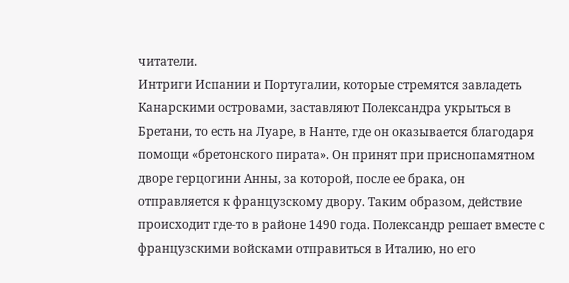читатели.
Интриги Испании и Португалии, которые стремятся завладеть Канарскими островами, заставляют Полександра укрыться в Бретани, то есть на Луаре, в Нанте, где он оказывается благодаря помощи «бретонского пирата». Он принят при приснопамятном дворе герцогини Анны, за которой, после ее брака, он отправляется к французскому двору. Таким образом, действие происходит где-то в районе 1490 года. Полександр решает вместе с французскими войсками отправиться в Италию, но его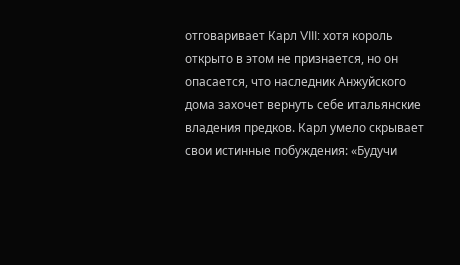отговаривает Карл VIII: хотя король открыто в этом не признается, но он опасается, что наследник Анжуйского дома захочет вернуть себе итальянские владения предков. Карл умело скрывает свои истинные побуждения: «Будучи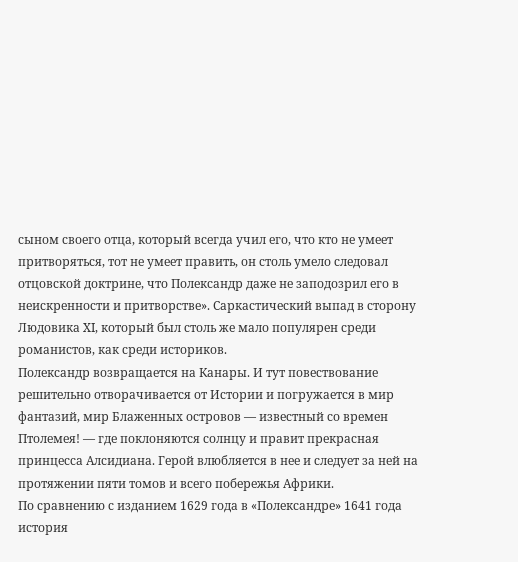сыном своего отца, который всегда учил его, что кто не умеет притворяться, тот не умеет править, он столь умело следовал отцовской доктрине, что Полександр даже не заподозрил его в неискренности и притворстве». Саркастический выпад в сторону Людовика XI, который был столь же мало популярен среди романистов, как среди историков.
Полександр возвращается на Канары. И тут повествование решительно отворачивается от Истории и погружается в мир фантазий, мир Блаженных островов — известный со времен Птолемея! — где поклоняются солнцу и правит прекрасная принцесса Алсидиана. Герой влюбляется в нее и следует за ней на протяжении пяти томов и всего побережья Африки.
По сравнению с изданием 1629 года в «Полександре» 1641 года история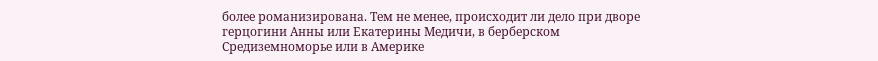более романизирована. Тем не менее, происходит ли дело при дворе герцогини Анны или Екатерины Медичи, в берберском Средиземноморье или в Америке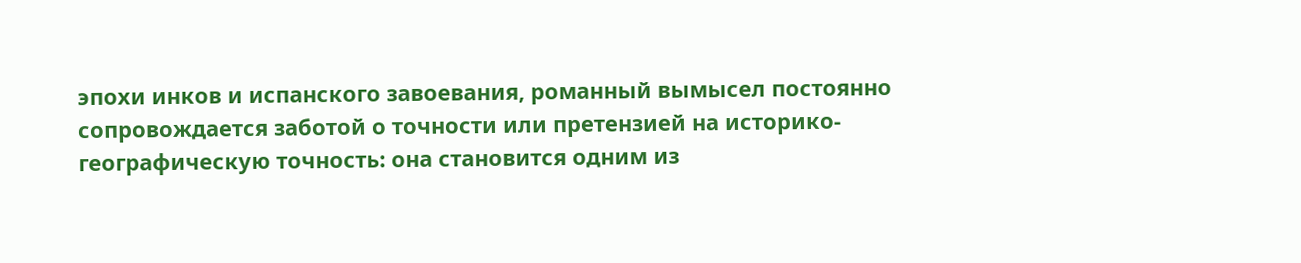эпохи инков и испанского завоевания, романный вымысел постоянно сопровождается заботой о точности или претензией на историко-географическую точность: она становится одним из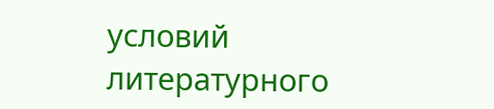условий литературного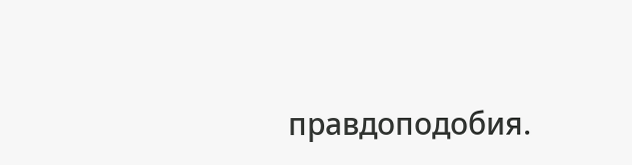правдоподобия.